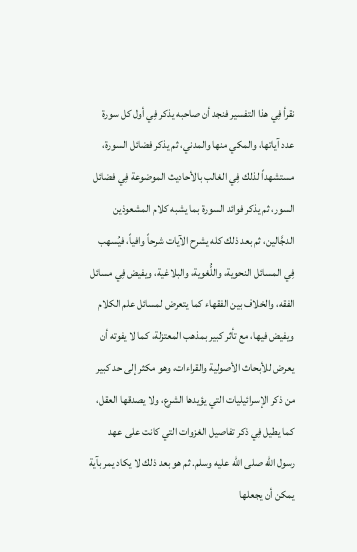نقرأ فِي هذا التفسير فنجد أن صاحبه يذكر فِي أول كل سورة عدد آياتها، والمكي منها والمدني، ثم يذكر فضائل السورة، مستشهداً لذلك فِي الغالب بالأحاديث الموضوعة فِي فضائل السور، ثم يذكر فوائد السورة بما يشبه كلام المشعوذين الدجَّالين، ثم بعد ذلك كله يشرح الآيات شرحاً وافياً، فيُسهب فِي المسائل النحوية، واللُّغوية، والبلاغية، ويفيض فِي مسائل الفقه، والخلاف بين الفقهاء كما يتعرض لمسائل علم الكلام ويفيض فيها، مع تأثر كبير بمذهب المعتزلة، كما لا يفوته أن يعرض للأبحاث الأصولية والقراءات، وهو مكثر إلى حد كبير من ذكر الإسرائيليات التي يؤيدها الشرع، ولا يصدقها العقل، كما يطيل فِي ذكر تفاصيل الغزوات التي كانت على عهد رسول الله صلى الله عليه وسلم. ثم هو بعد ذلك لا يكاد يمر بآية يمكن أن يجعلها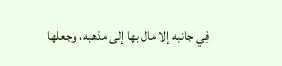فِي جانبه إلا مال بها إلى مذهبه، وجعلها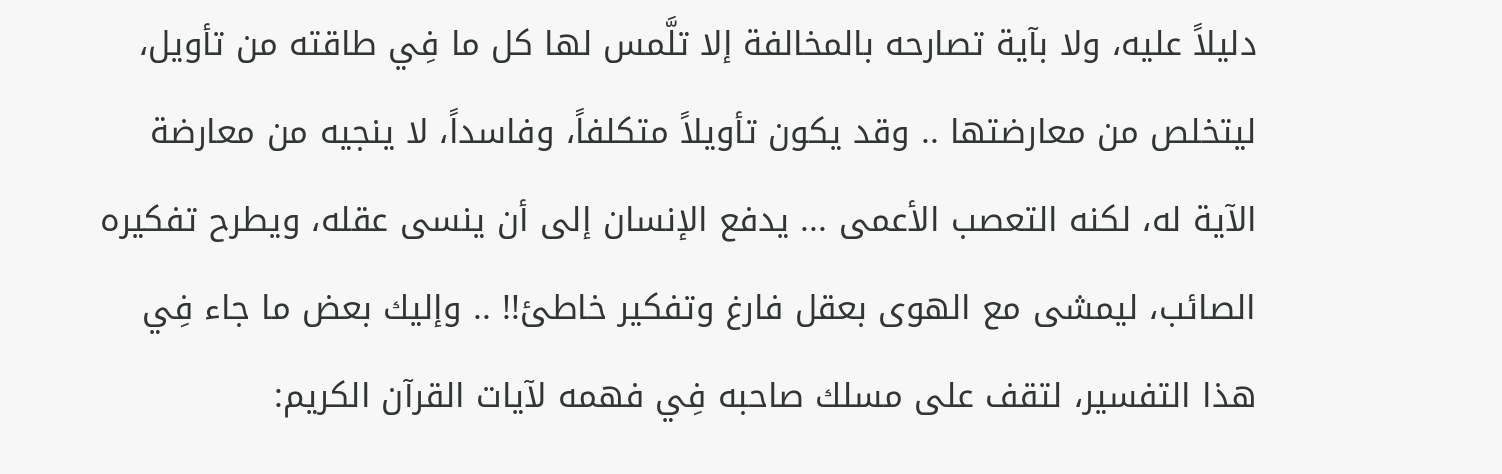دليلاً عليه، ولا بآية تصارحه بالمخالفة إلا تلَّمس لها كل ما فِي طاقته من تأويل، ليتخلص من معارضتها .. وقد يكون تأويلاً متكلفاً، وفاسداً، لا ينجيه من معارضة الآية له، لكنه التعصب الأعمى ... يدفع الإنسان إلى أن ينسى عقله، ويطرح تفكيره الصائب، ليمشى مع الهوى بعقل فارغ وتفكير خاطئ!! .. وإليك بعض ما جاء فِي هذا التفسير، لتقف على مسلك صاحبه فِي فهمه لآيات القرآن الكريم: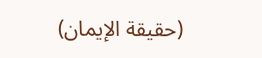(حقيقة الإيمان)